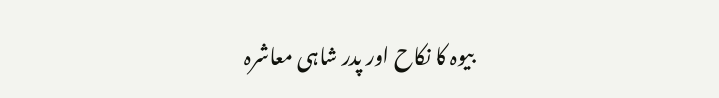بیوہ کا نکاح اور پدر شاہی معاشرہ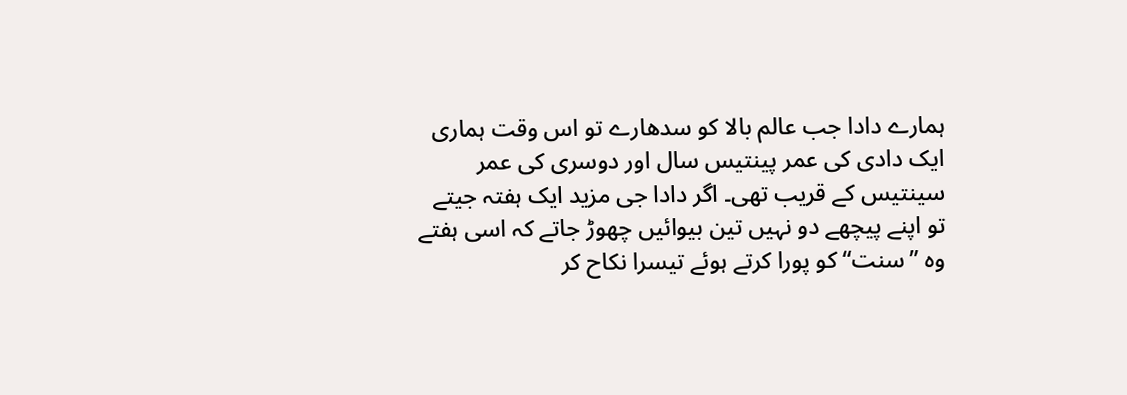ہمارے دادا جب عالم بالا کو سدھارے تو اس وقت ہماری ایک دادی کی عمر پینتیس سال اور دوسری کی عمر سینتیس کے قریب تھی۔ اگر دادا جی مزید ایک ہفتہ جیتے تو اپنے پیچھے دو نہیں تین بیوائیں چھوڑ جاتے کہ اسی ہفتے وہ ”سنت“ کو پورا کرتے ہوئے تیسرا نکاح کر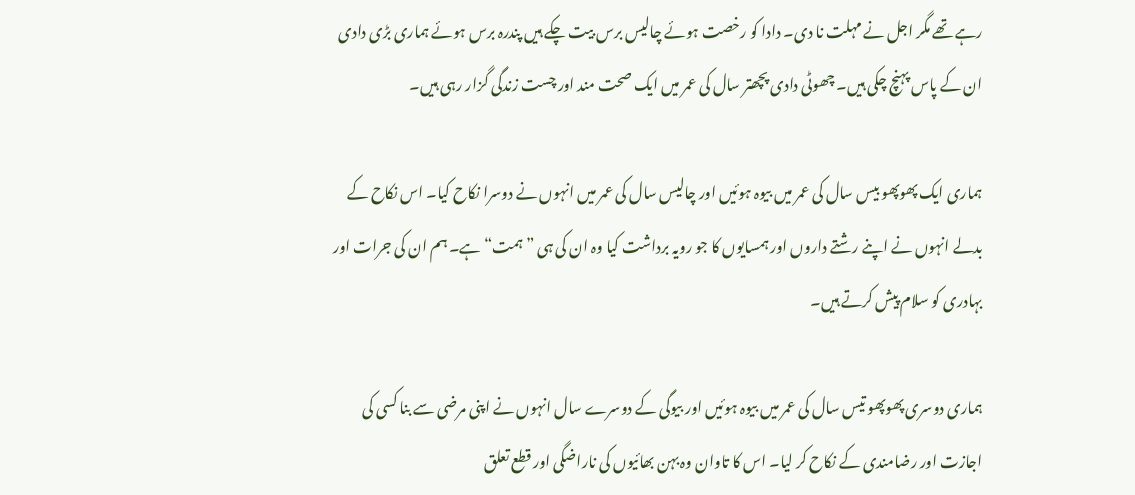رہے تھے مگر اجل نے مہلت نا دی۔ دادا کو رخصت ہوئے چالیس برس بیت چکے ہیں پندرہ برس ہوئے ہماری بڑی دادی ان کے پاس پہنچ چکی ہیں۔ چھوٹی دادی پچھتر سال کی عمر میں ایک صحت مند اور چست زندگی گزار رہی ہیں۔

ہماری ایک پھوپھو بیس سال کی عمر میں بیوہ ہوئیں اور چالیس سال کی عمر میں انہوں نے دوسرا نکاح کیا۔ اس نکاح کے بدلے انہوں نے اپنے رشتے داروں اور ہمسایوں کا جو رویہ برداشت کیا وہ ان کی ہی ”ہمت“ ہے۔ ہم ان کی جرات اور بہادری کو سلام پیش کرتے ہیں۔

ہماری دوسری پھوپھو تیس سال کی عمر میں بیوہ ہوئیں اور بیوگی کے دوسرے سال انہوں نے اپنی مرضی سے بنا کسی کی اجازت اور رضامندی کے نکاح کر لیا۔ اس کا تاوان وہ بہن بھائیوں کی ناراضگی اور قطع تعلق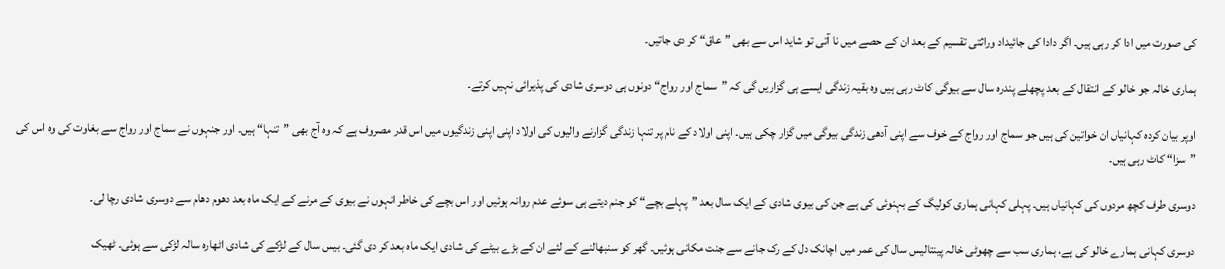کی صورت میں ادا کر رہی ہیں۔ اگر دادا کی جائیداد وراثتی تقسیم کے بعد ان کے حصے میں نا آتی تو شاید اس سے بھی ”عاق“ کر دی جاتیں۔

ہماری خالہ جو خالو کے انتقال کے بعد پچھلے پندرہ سال سے بیوگی کاٹ رہی ہیں وہ بقیہ زندگی ایسے ہی گزاریں گی کہ ”سماج اور رواج“ دونوں ہی دوسری شادی کی پذیرائی نہیں کرتے۔

اوپر بیان کردہ کہانیاں ان خواتین کی ہیں جو سماج اور رواج کے خوف سے اپنی آدھی زندگی بیوگی میں گزار چکی ہیں۔ اپنی اولاد کے نام پر تنہا زندگی گزارنے والیوں کی اولاد اپنی اپنی زندگیوں میں اس قدر مصروف ہے کہ وہ آج بھی ”تنہا“ ہیں۔ اور جنہوں نے سماج اور رواج سے بغاوت کی وہ اس کی ”سزا“ کاٹ رہی ہیں۔

دوسری طرف کچھ مردوں کی کہانیاں ہیں۔ پہلی کہانی ہماری کولیگ کے بہنوئی کی ہے جن کی بیوی شادی کے ایک سال بعد ”پہلے بچے“ کو جنم دیتے ہی سوئے عدم روانہ ہوئیں اور اس بچے کی خاطر انہوں نے بیوی کے مرنے کے ایک ماہ بعد دھوم دھام سے دوسری شادی رچا لی۔

دوسری کہانی ہمارے خالو کی ہے، ہماری سب سے چھوٹی خالہ پینتالیس سال کی عمر میں اچانک دل کے رک جانے سے جنت مکانی ہوئیں۔ گھر کو سنبھالنے کے لئے ان کے بڑے بیٹے کی شادی ایک ماہ بعد کر دی گئی۔ بیس سال کے لڑکے کی شادی اٹھارہ سالہ لڑکی سے ہوئی۔ ٹھیک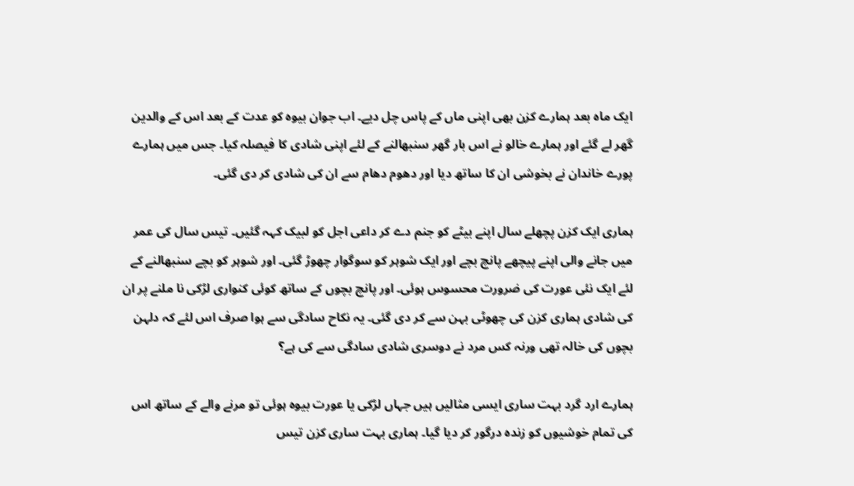ایک ماہ بعد ہمارے کزن بھی اپنی ماں کے پاس چل دیے۔ اب جوان بیوہ کو عدت کے بعد اس کے والدین گھر لے گئے اور ہمارے خالو نے اس بار گھر سنبھالنے کے لئے اپنی شادی کا فیصلہ کیا۔ جس میں ہمارے پورے خاندان نے بخوشی ان کا ساتھ دیا اور دھوم دھام سے ان کی شادی کر دی گئی۔

ہماری ایک کزن پچھلے سال اپنے بیٹے کو جنم دے کر داعی اجل کو لبیک کہہ گئیں۔ تیس سال کی عمر میں جانے والی اپنے پیچھے پانچ بچے اور ایک شوہر کو سوگوار چھوڑ گئی۔ اور شوہر کو بچے سنبھالنے کے لئے ایک نئی عورت کی ضرورت محسوس ہوئی۔ اور پانچ بچوں کے ساتھ کوئی کنواری لڑکی نا ملنے پر ان کی شادی ہماری کزن کی چھوٹی بہن سے کر دی گئی۔ یہ نکاح سادگی سے ہوا صرف اس لئے کہ دلہن بچوں کی خالہ تھی ورنہ کس مرد نے دوسری شادی سادگی سے کی ہے؟

ہمارے ارد گرد بہت ساری ایسی مثالیں ہیں جہاں لڑکی یا عورت بیوہ ہوئی تو مرنے والے کے ساتھ اس کی تمام خوشیوں کو زندہ درگور کر دیا گیا۔ ہماری بہت ساری کزن تیس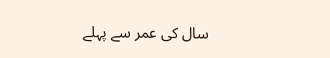سال کی عمر سے پہلے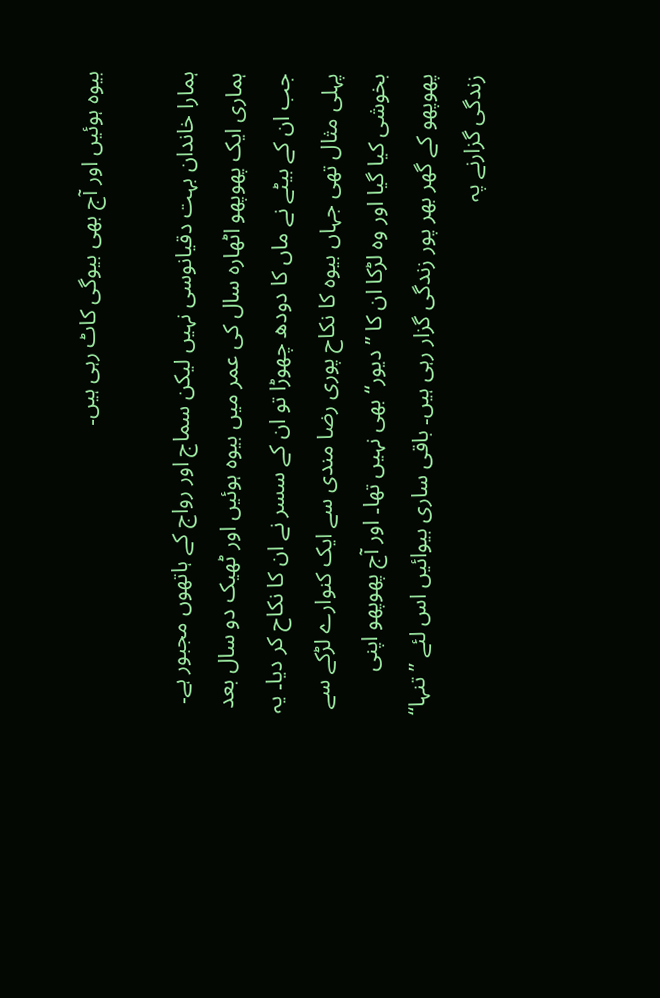بیوہ ہوئیں اور آج بھی بیوگی کاٹ رہی ہیں۔

ہمارا خاندان بہت دقیانوسی نہیں لیکن سماج اور رواج کے ہاتھوں مجبور ہے۔ ہماری ایک پھوپھو اٹھارہ سال کی عمر میں بیوہ ہوئیں اور ٹھیک دو سال بعد جب ان کے بیٹے نے ماں کا دودھ چھوڑا تو ان کے سسر نے ان کا نکاح کر دیا۔ یہ پہلی مثال تھی جہاں بیوہ کا نکاح پوری رضا مندی سے ایک کنوارے لڑکے سے بخوشی کیا گیا اور وہ لڑکا ان کا ”دیور“ بھی نہیں تھا۔ اور آج پھوپھو اپنی پھوپھو کے گھر بھر پور زندگی گزار رہی ہیں۔ باقی ساری بیوائیں اس لئے ”تنہا“ زندگی گزارنے پہ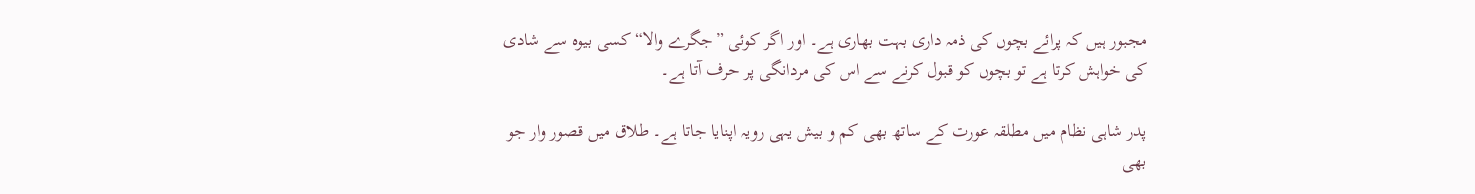مجبور ہیں کہ پرائے بچوں کی ذمہ داری بہت بھاری ہے۔ اور اگر کوئی ”جگرے والا“ کسی بیوہ سے شادی کی خواہش کرتا ہے تو بچوں کو قبول کرنے سے اس کی مردانگی پر حرف آتا ہے۔

پدر شاہی نظام میں مطلقہ عورت کے ساتھ بھی کم و بیش یہی رویہ اپنایا جاتا ہے۔ طلاق میں قصور وار جو بھی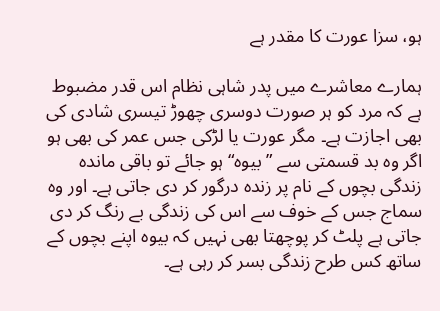ہو، سزا عورت کا مقدر ہے

ہمارے معاشرے میں پدر شاہی نظام اس قدر مضبوط ہے کہ مرد کو ہر صورت دوسری چھوڑ تیسری شادی کی بھی اجازت ہے۔ مگر عورت یا لڑکی جس عمر کی بھی ہو اگر وہ بد قسمتی سے ”بیوہ“ ہو جائے تو باقی ماندہ زندگی بچوں کے نام پر زندہ درگور کر دی جاتی ہے۔ اور وہ سماج جس کے خوف سے اس کی زندگی بے رنگ کر دی جاتی ہے پلٹ کر پوچھتا بھی نہیں کہ بیوہ اپنے بچوں کے ساتھ کس طرح زندگی بسر کر رہی ہے۔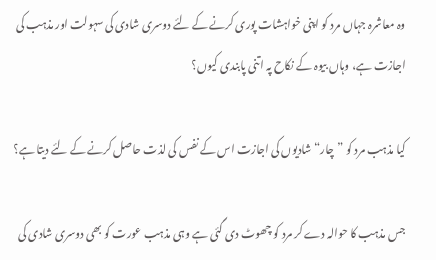وہ معاشرہ جہاں مرد کو اپنی خواہشات پوری کرنے کے لئے دوسری شادی کی سہولت اور مذہب کی اجازت ہے، وہاں بیوہ کے نکاح پہ اتنی پابندی کیوں؟

کیا مذہب مرد کو ”چار“ شادیوں کی اجازت اس کے نفس کی لذت حاصل کرنے کے لئے دیتا ہے؟

جس مذہب کا حوالہ دے کر مرد کو چھوٹ دی گئی ہے وہی مذہب عورت کو بھی دوسری شادی کی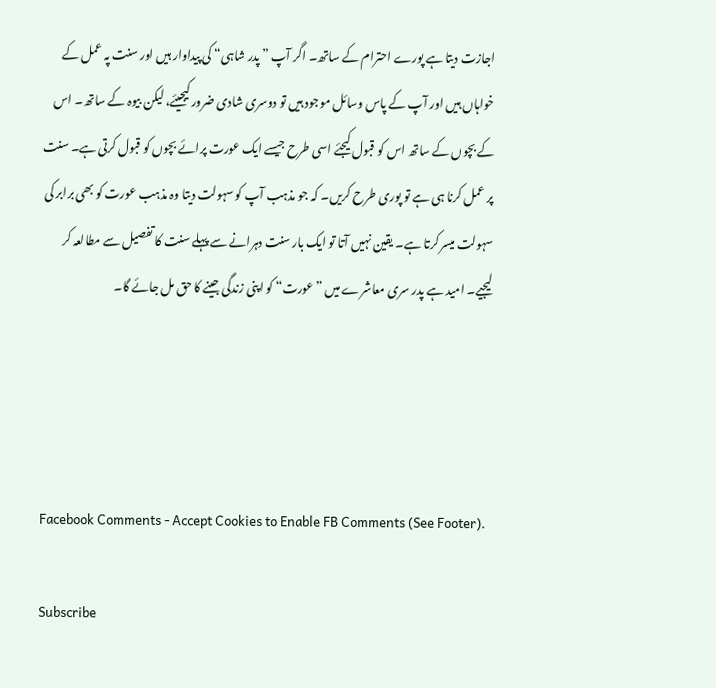اجازت دیتا ہے پورے احترام کے ساتھ۔ اگر آپ ”پدر شاہی“ کی پیداوار ہیں اور سنت پہ عمل کے خواہاں ہیں اور آپ کے پاس وسائل موجود ہیں تو دوسری شادی ضرور کیجیئے، لیکن بیوہ کے ساتھ۔ اس کے بچوں کے ساتھ اس کو قبول کیجئے اسی طرح جیسے ایک عورت پرائے بچوں کو قبول کرتی ہے۔ سنت پر عمل کرنا ہی ہے تو پوری طرح کریں۔ کہ جو مذہب آپ کو سہولت دیتا وہ مذہب عورت کو بھی برابر کی سہولت میسر کرتا ہے۔ یقین نہیں آتا تو ایک بار سنت دہرانے سے پہلے سنت کا تفصیل سے مطالعہ کر لیجیے۔ امید ہے پدر سری معاشرے میں ”عورت“ کو اپنی زندگی جینے کا حق مل جائے گا۔




Facebook Comments - Accept Cookies to Enable FB Comments (See Footer).

Subscribe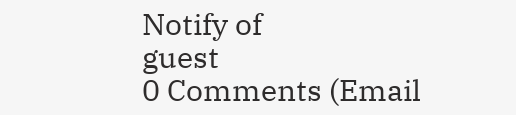Notify of
guest
0 Comments (Email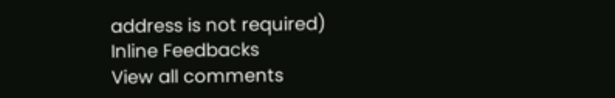address is not required)
Inline Feedbacks
View all comments